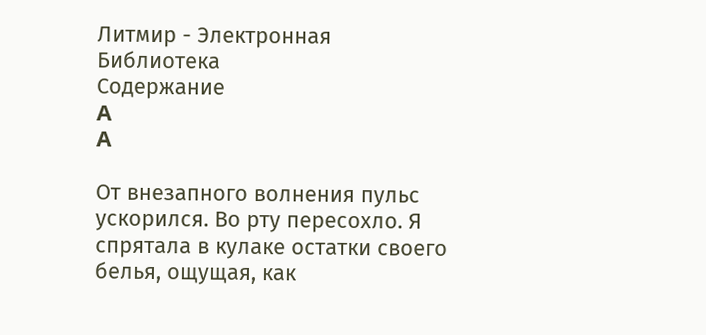Литмир - Электронная Библиотека
Содержание
A
A

От внезапного волнения пульс ускорился. Во рту пересохло. Я спрятала в кулаке остатки своего белья, ощущая, как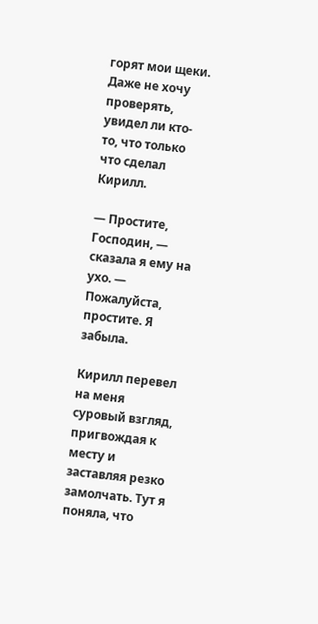горят мои щеки. Даже не хочу проверять, увидел ли кто-то, что только что сделал Кирилл.

— Простите, Господин, — сказала я ему на ухо. — Пожалуйста, простите. Я забыла.

Кирилл перевел на меня суровый взгляд, пригвождая к месту и заставляя резко замолчать. Тут я поняла, что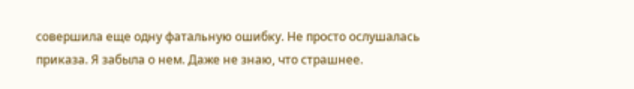совершила еще одну фатальную ошибку. Не просто ослушалась приказа. Я забыла о нем. Даже не знаю, что страшнее.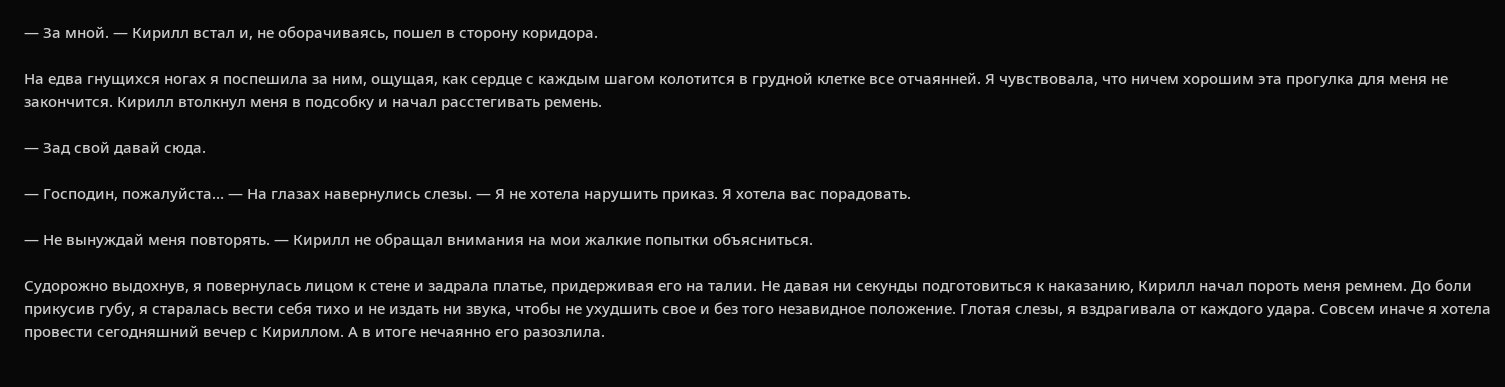— За мной. — Кирилл встал и, не оборачиваясь, пошел в сторону коридора.

На едва гнущихся ногах я поспешила за ним, ощущая, как сердце с каждым шагом колотится в грудной клетке все отчаянней. Я чувствовала, что ничем хорошим эта прогулка для меня не закончится. Кирилл втолкнул меня в подсобку и начал расстегивать ремень.

— Зад свой давай сюда.

— Господин, пожалуйста… — На глазах навернулись слезы. — Я не хотела нарушить приказ. Я хотела вас порадовать.

— Не вынуждай меня повторять. — Кирилл не обращал внимания на мои жалкие попытки объясниться.

Судорожно выдохнув, я повернулась лицом к стене и задрала платье, придерживая его на талии. Не давая ни секунды подготовиться к наказанию, Кирилл начал пороть меня ремнем. До боли прикусив губу, я старалась вести себя тихо и не издать ни звука, чтобы не ухудшить свое и без того незавидное положение. Глотая слезы, я вздрагивала от каждого удара. Совсем иначе я хотела провести сегодняшний вечер с Кириллом. А в итоге нечаянно его разозлила.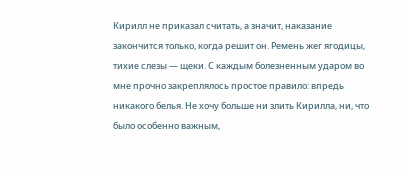Кирилл не приказал считать, а значит, наказание закончится только, когда решит он. Ремень жег ягодицы, тихие слезы — щеки. С каждым болезненным ударом во мне прочно закреплялось простое правило: впредь никакого белья. Не хочу больше ни злить Кирилла, ни, что было особенно важным,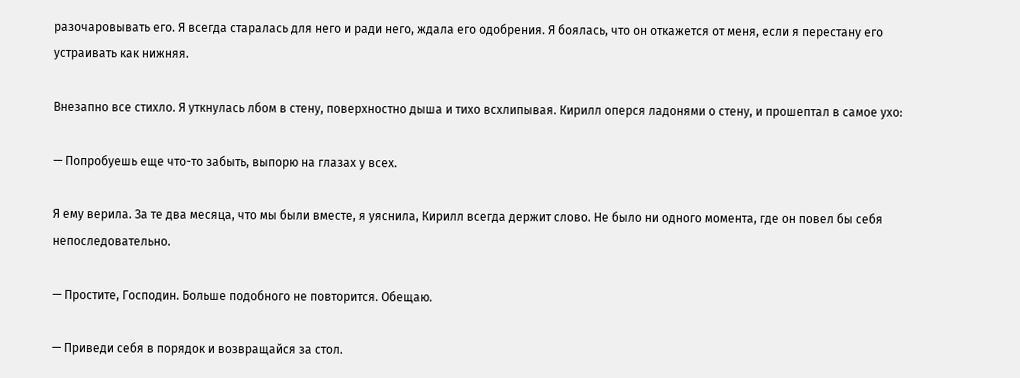разочаровывать его. Я всегда старалась для него и ради него, ждала его одобрения. Я боялась, что он откажется от меня, если я перестану его устраивать как нижняя.

Внезапно все стихло. Я уткнулась лбом в стену, поверхностно дыша и тихо всхлипывая. Кирилл оперся ладонями о стену, и прошептал в самое ухо:

— Попробуешь еще что-то забыть, выпорю на глазах у всех.

Я ему верила. За те два месяца, что мы были вместе, я уяснила, Кирилл всегда держит слово. Не было ни одного момента, где он повел бы себя непоследовательно.

— Простите, Господин. Больше подобного не повторится. Обещаю.

— Приведи себя в порядок и возвращайся за стол.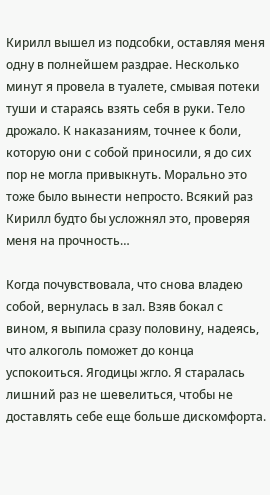Кирилл вышел из подсобки, оставляя меня одну в полнейшем раздрае. Несколько минут я провела в туалете, смывая потеки туши и стараясь взять себя в руки. Тело дрожало. К наказаниям, точнее к боли, которую они с собой приносили, я до сих пор не могла привыкнуть. Морально это тоже было вынести непросто. Всякий раз Кирилл будто бы усложнял это, проверяя меня на прочность…

Когда почувствовала, что снова владею собой, вернулась в зал. Взяв бокал с вином, я выпила сразу половину, надеясь, что алкоголь поможет до конца успокоиться. Ягодицы жгло. Я старалась лишний раз не шевелиться, чтобы не доставлять себе еще больше дискомфорта.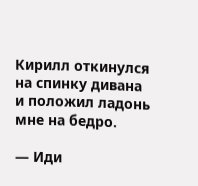Кирилл откинулся на спинку дивана и положил ладонь мне на бедро.

— Иди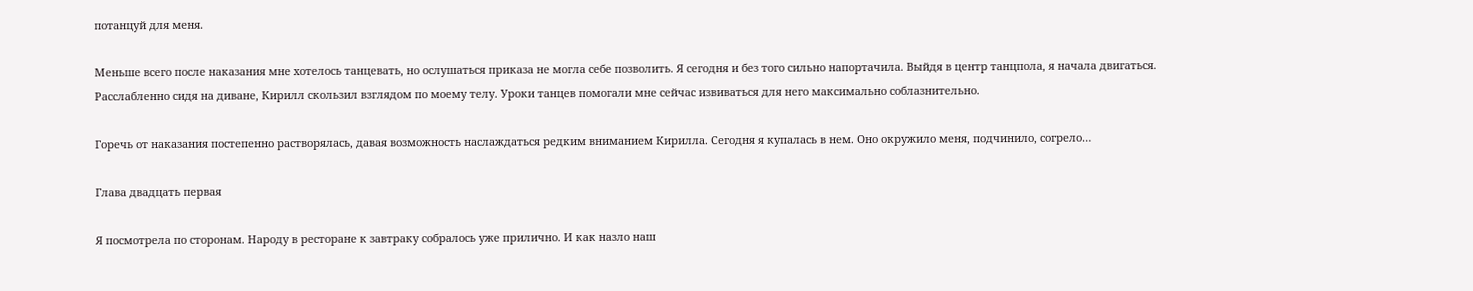потанцуй для меня.

Меньше всего после наказания мне хотелось танцевать, но ослушаться приказа не могла себе позволить. Я сегодня и без того сильно напортачила. Выйдя в центр танцпола, я начала двигаться. Расслабленно сидя на диване, Кирилл скользил взглядом по моему телу. Уроки танцев помогали мне сейчас извиваться для него максимально соблазнительно.

Горечь от наказания постепенно растворялась, давая возможность наслаждаться редким вниманием Кирилла. Сегодня я купалась в нем. Оно окружило меня, подчинило, согрело…

Глава двадцать первая

Я посмотрела по сторонам. Народу в ресторане к завтраку собралось уже прилично. И как назло наш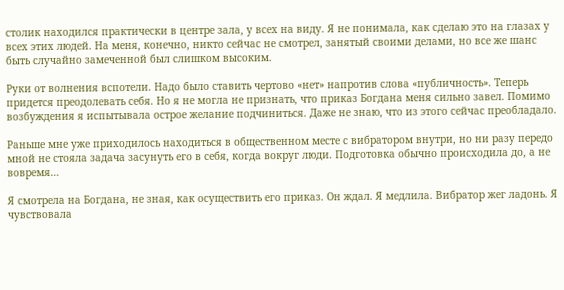столик находился практически в центре зала, у всех на виду. Я не понимала, как сделаю это на глазах у всех этих людей. На меня, конечно, никто сейчас не смотрел, занятый своими делами, но все же шанс быть случайно замеченной был слишком высоким.

Руки от волнения вспотели. Надо было ставить чертово «нет» напротив слова «публичность». Теперь придется преодолевать себя. Но я не могла не признать, что приказ Богдана меня сильно завел. Помимо возбуждения я испытывала острое желание подчиниться. Даже не знаю, что из этого сейчас преобладало.

Раньше мне уже приходилось находиться в общественном месте с вибратором внутри, но ни разу передо мной не стояла задача засунуть его в себя, когда вокруг люди. Подготовка обычно происходила до, а не вовремя…

Я смотрела на Богдана, не зная, как осуществить его приказ. Он ждал. Я медлила. Вибратор жег ладонь. Я чувствовала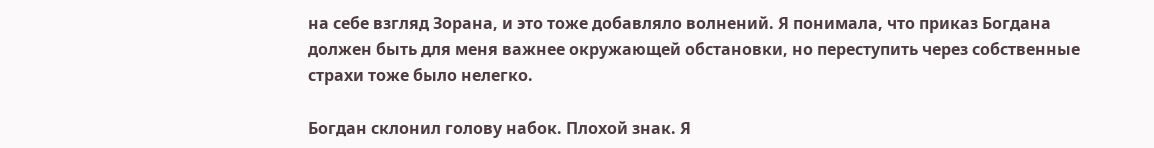на себе взгляд Зорана, и это тоже добавляло волнений. Я понимала, что приказ Богдана должен быть для меня важнее окружающей обстановки, но переступить через собственные страхи тоже было нелегко.

Богдан склонил голову набок. Плохой знак. Я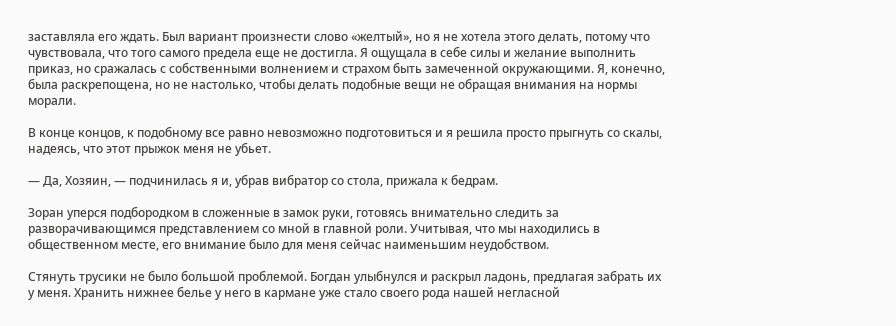заставляла его ждать. Был вариант произнести слово «желтый», но я не хотела этого делать, потому что чувствовала, что того самого предела еще не достигла. Я ощущала в себе силы и желание выполнить приказ, но сражалась с собственными волнением и страхом быть замеченной окружающими. Я, конечно, была раскрепощена, но не настолько, чтобы делать подобные вещи не обращая внимания на нормы морали.

В конце концов, к подобному все равно невозможно подготовиться и я решила просто прыгнуть со скалы, надеясь, что этот прыжок меня не убьет.

— Да, Хозяин, — подчинилась я и, убрав вибратор со стола, прижала к бедрам.

Зоран уперся подбородком в сложенные в замок руки, готовясь внимательно следить за разворачивающимся представлением со мной в главной роли. Учитывая, что мы находились в общественном месте, его внимание было для меня сейчас наименьшим неудобством.

Стянуть трусики не было большой проблемой. Богдан улыбнулся и раскрыл ладонь, предлагая забрать их у меня. Хранить нижнее белье у него в кармане уже стало своего рода нашей негласной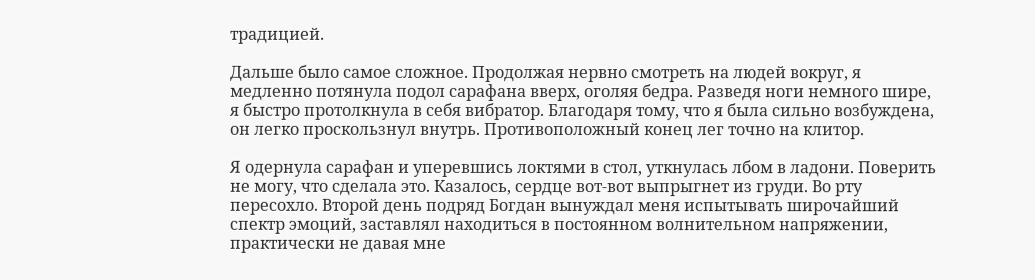традицией.

Дальше было самое сложное. Продолжая нервно смотреть на людей вокруг, я медленно потянула подол сарафана вверх, оголяя бедра. Разведя ноги немного шире, я быстро протолкнула в себя вибратор. Благодаря тому, что я была сильно возбуждена, он легко проскользнул внутрь. Противоположный конец лег точно на клитор.

Я одернула сарафан и уперевшись локтями в стол, уткнулась лбом в ладони. Поверить не могу, что сделала это. Казалось, сердце вот-вот выпрыгнет из груди. Во рту пересохло. Второй день подряд Богдан вынуждал меня испытывать широчайший спектр эмоций, заставлял находиться в постоянном волнительном напряжении, практически не давая мне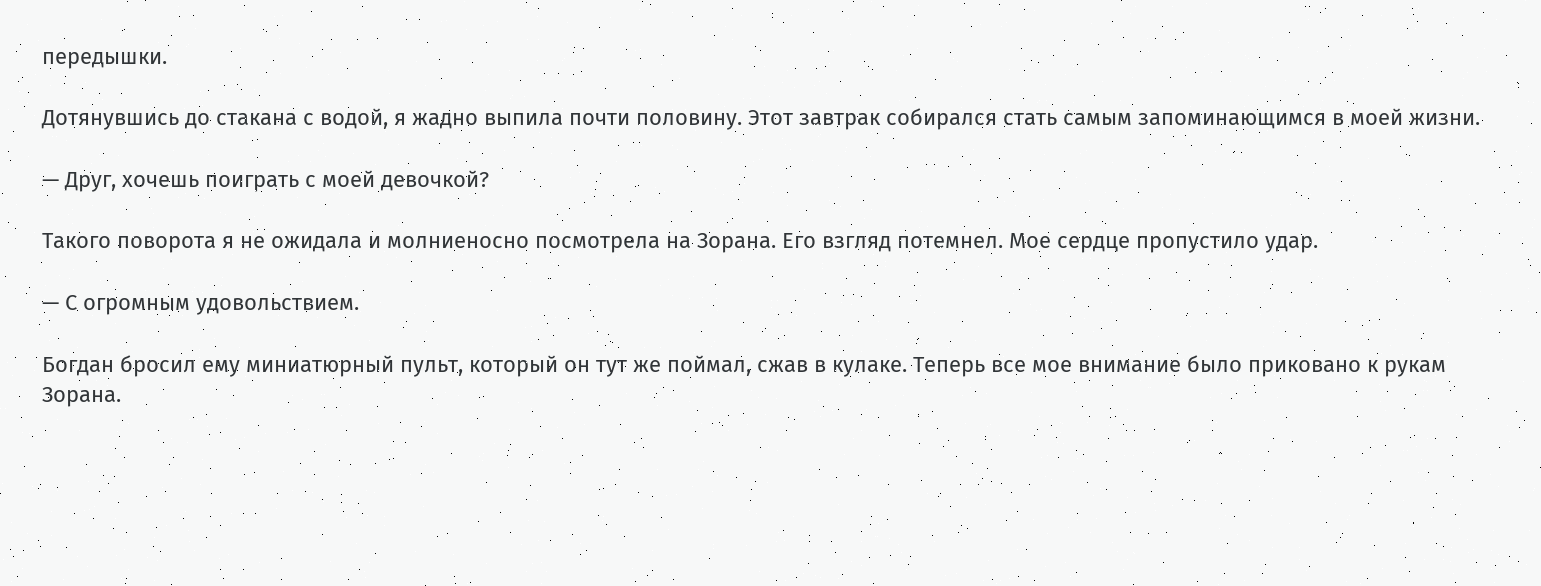передышки.

Дотянувшись до стакана с водой, я жадно выпила почти половину. Этот завтрак собирался стать самым запоминающимся в моей жизни.

— Друг, хочешь поиграть с моей девочкой?

Такого поворота я не ожидала и молниеносно посмотрела на Зорана. Его взгляд потемнел. Мое сердце пропустило удар.

— С огромным удовольствием.

Богдан бросил ему миниатюрный пульт, который он тут же поймал, сжав в кулаке. Теперь все мое внимание было приковано к рукам Зорана.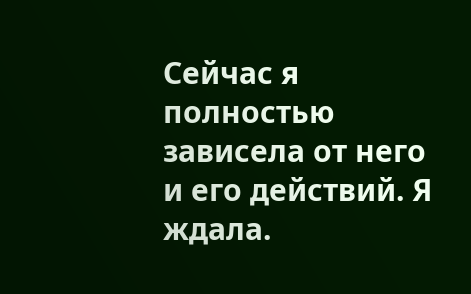Сейчас я полностью зависела от него и его действий. Я ждала.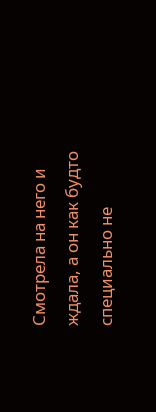Смотрела на него и ждала, а он как будто специально не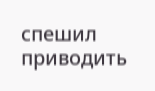спешил приводить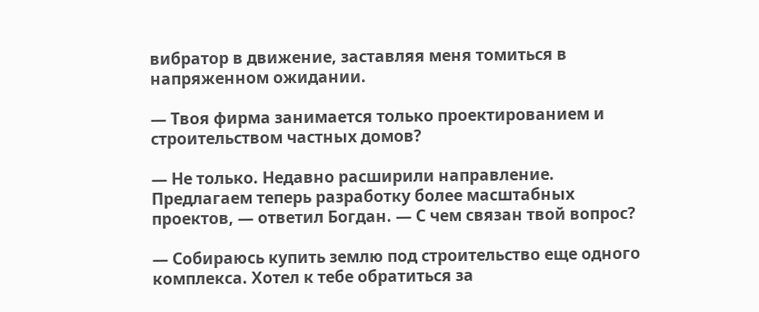вибратор в движение, заставляя меня томиться в напряженном ожидании.

— Твоя фирма занимается только проектированием и строительством частных домов?

— Не только. Недавно расширили направление. Предлагаем теперь разработку более масштабных проектов, — ответил Богдан. — С чем связан твой вопрос?

— Собираюсь купить землю под строительство еще одного комплекса. Хотел к тебе обратиться за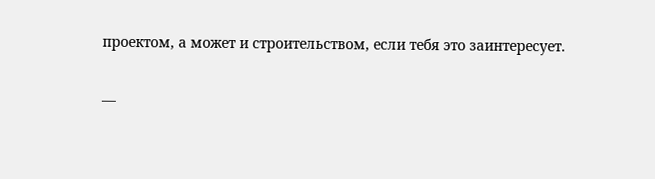проектом, а может и строительством, если тебя это заинтересует.

—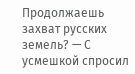Продолжаешь захват русских земель? — С усмешкой спросил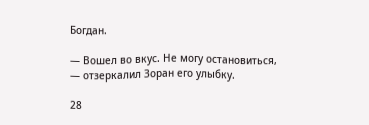Богдан.

— Вошел во вкус. Не могу остановиться, — отзеркалил Зоран его улыбку.

28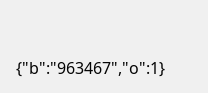{"b":"963467","o":1}